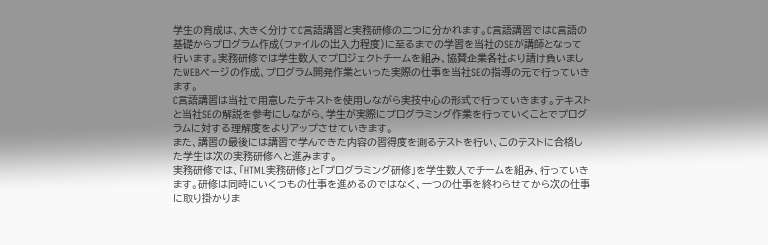学生の育成は、大きく分けてC言語講習と実務研修の二つに分かれます。C言語講習ではC言語の基礎からプログラム作成(ファイルの出入力程度)に至るまでの学習を当社のSEが講師となって行います。実務研修では学生数人でプロジェクトチームを組み、協賛企業各社より請け負いましたWEBページの作成、プログラム開発作業といった実際の仕事を当社SEの指導の元で行っていきます。
C言語講習は当社で用意したテキストを使用しながら実技中心の形式で行っていきます。テキストと当社SEの解説を参考にしながら、学生が実際にプログラミング作業を行っていくことでプログラムに対する理解度をよりアップさせていきます。
また、講習の最後には講習で学んできた内容の習得度を測るテストを行い、このテストに合格した学生は次の実務研修へと進みます。
実務研修では、「HTML実務研修」と「プログラミング研修」を学生数人でチームを組み、行っていきます。研修は同時にいくつもの仕事を進めるのではなく、一つの仕事を終わらせてから次の仕事に取り掛かりま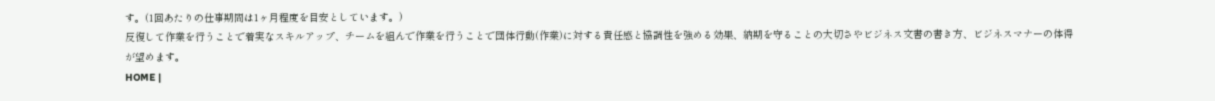す。(1回あたりの仕事期間は1ヶ月程度を目安としています。)
反復して作業を行うことで着実なスキルアップ、チームを組んで作業を行うことで団体行動(作業)に対する責任感と協調性を強める効果、納期を守ることの大切さやビジネス文書の書き方、ビジネスマナーの体得が望めます。
HOME |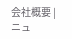会社概要 | ニュ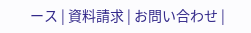ース | 資料請求 | お問い合わせ |